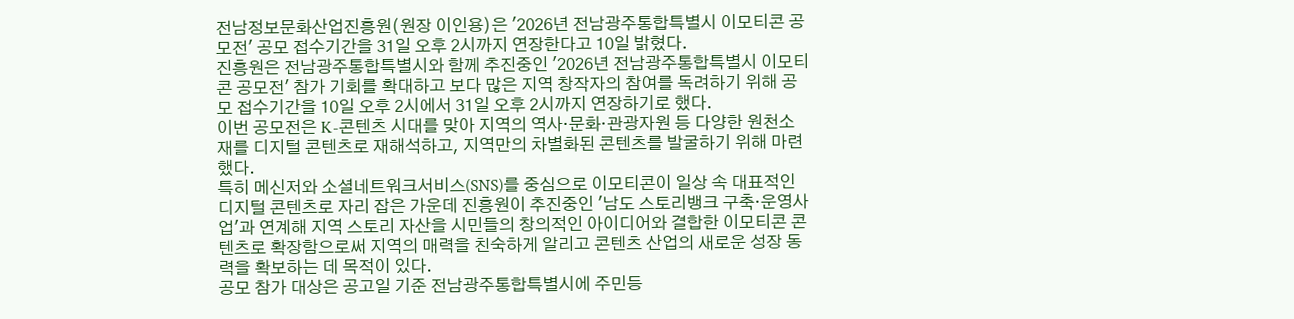전남정보문화산업진흥원(원장 이인용)은 '2026년 전남광주통합특별시 이모티콘 공모전' 공모 접수기간을 31일 오후 2시까지 연장한다고 10일 밝혔다.
진흥원은 전남광주통합특별시와 함께 추진중인 '2026년 전남광주통합특별시 이모티콘 공모전' 참가 기회를 확대하고 보다 많은 지역 창작자의 참여를 독려하기 위해 공모 접수기간을 10일 오후 2시에서 31일 오후 2시까지 연장하기로 했다.
이번 공모전은 K-콘텐츠 시대를 맞아 지역의 역사·문화·관광자원 등 다양한 원천소재를 디지털 콘텐츠로 재해석하고, 지역만의 차별화된 콘텐츠를 발굴하기 위해 마련했다.
특히 메신저와 소셜네트워크서비스(SNS)를 중심으로 이모티콘이 일상 속 대표적인 디지털 콘텐츠로 자리 잡은 가운데 진흥원이 추진중인 '남도 스토리뱅크 구축·운영사업'과 연계해 지역 스토리 자산을 시민들의 창의적인 아이디어와 결합한 이모티콘 콘텐츠로 확장함으로써 지역의 매력을 친숙하게 알리고 콘텐츠 산업의 새로운 성장 동력을 확보하는 데 목적이 있다.
공모 참가 대상은 공고일 기준 전남광주통합특별시에 주민등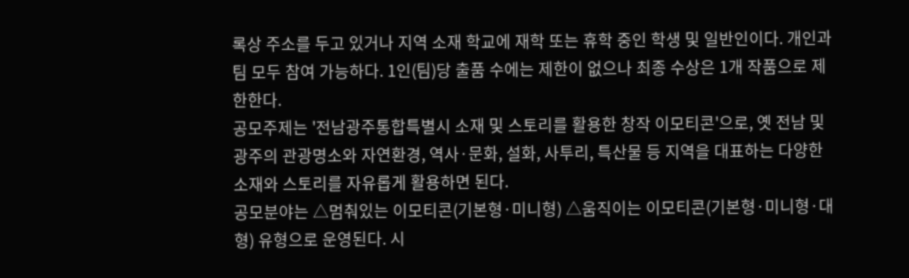록상 주소를 두고 있거나 지역 소재 학교에 재학 또는 휴학 중인 학생 및 일반인이다. 개인과 팀 모두 참여 가능하다. 1인(팀)당 출품 수에는 제한이 없으나 최종 수상은 1개 작품으로 제한한다.
공모주제는 '전남광주통합특별시 소재 및 스토리를 활용한 창작 이모티콘'으로, 옛 전남 및 광주의 관광명소와 자연환경, 역사·문화, 설화, 사투리, 특산물 등 지역을 대표하는 다양한 소재와 스토리를 자유롭게 활용하면 된다.
공모분야는 △멈춰있는 이모티콘(기본형·미니형) △움직이는 이모티콘(기본형·미니형·대형) 유형으로 운영된다. 시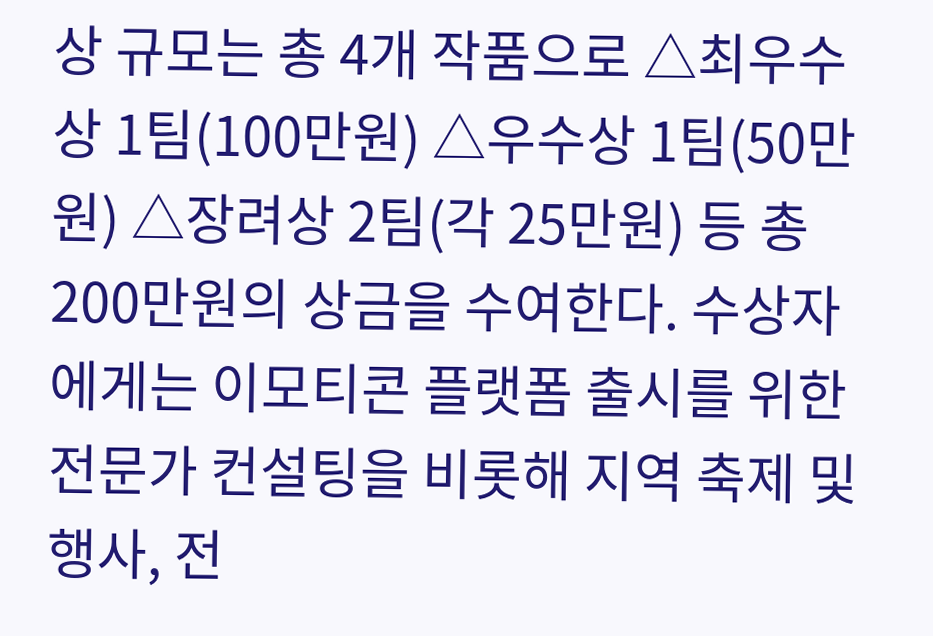상 규모는 총 4개 작품으로 △최우수상 1팀(100만원) △우수상 1팀(50만원) △장려상 2팀(각 25만원) 등 총 200만원의 상금을 수여한다. 수상자에게는 이모티콘 플랫폼 출시를 위한 전문가 컨설팅을 비롯해 지역 축제 및 행사, 전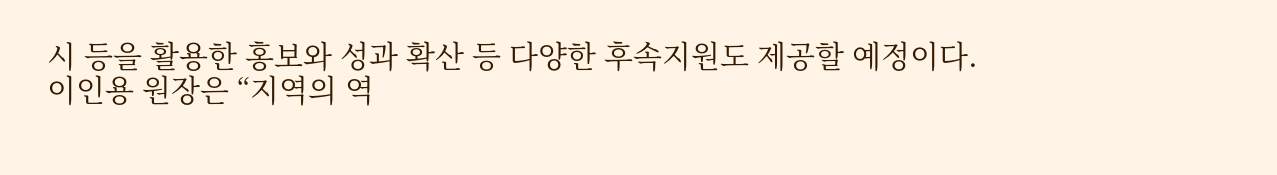시 등을 활용한 홍보와 성과 확산 등 다양한 후속지원도 제공할 예정이다.
이인용 원장은 “지역의 역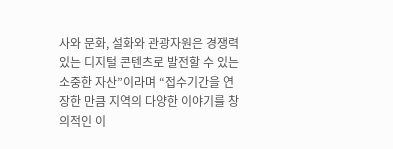사와 문화, 설화와 관광자원은 경쟁력 있는 디지털 콘텐츠로 발전할 수 있는 소중한 자산”이라며 “접수기간을 연장한 만큼 지역의 다양한 이야기를 창의적인 이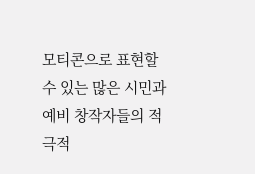모티콘으로 표현할 수 있는 많은 시민과 예비 창작자들의 적극적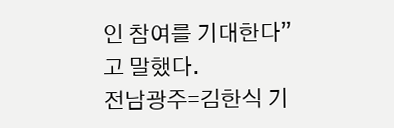인 참여를 기대한다”고 말했다.
전남광주=김한식 기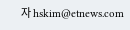자 hskim@etnews.com